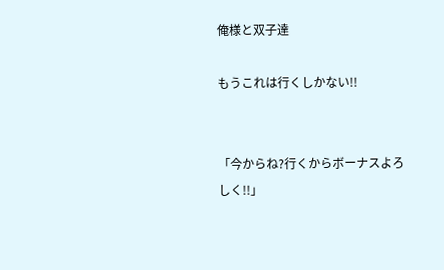俺様と双子達

もうこれは行くしかない!!


「今からね?行くからボーナスよろしく!!」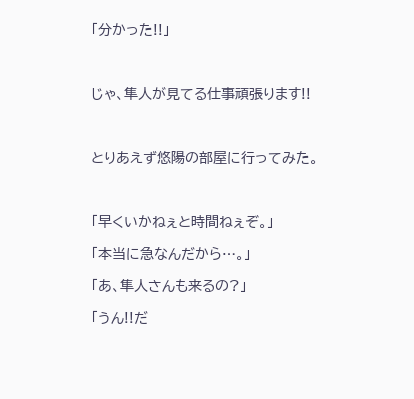「分かった!!」



じゃ、隼人が見てる仕事頑張ります!!



とりあえず悠陽の部屋に行ってみた。



「早くいかねぇと時間ねぇぞ。」

「本当に急なんだから…。」

「あ、隼人さんも来るの?」

「うん!!だ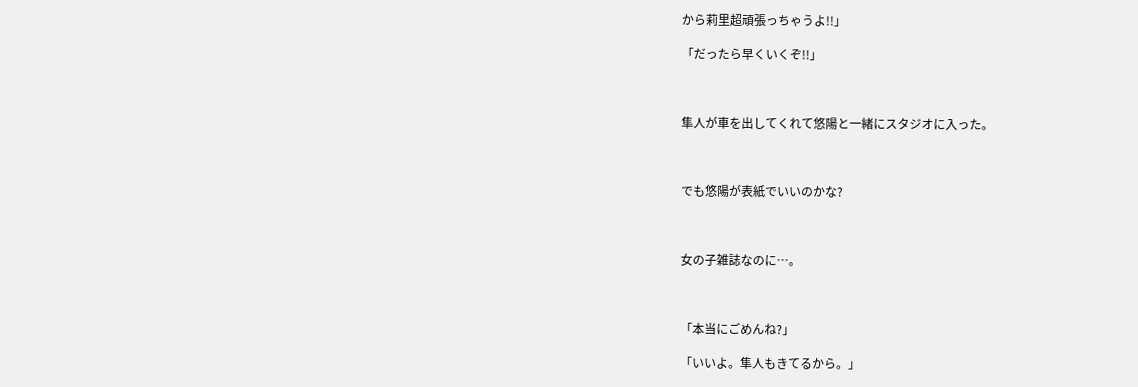から莉里超頑張っちゃうよ!!」

「だったら早くいくぞ!!」



隼人が車を出してくれて悠陽と一緒にスタジオに入った。



でも悠陽が表紙でいいのかな?



女の子雑誌なのに…。



「本当にごめんね?」

「いいよ。隼人もきてるから。」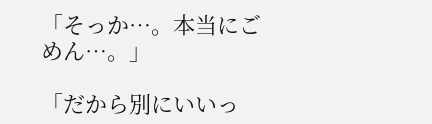「そっか…。本当にごめん…。」

「だから別にいいっ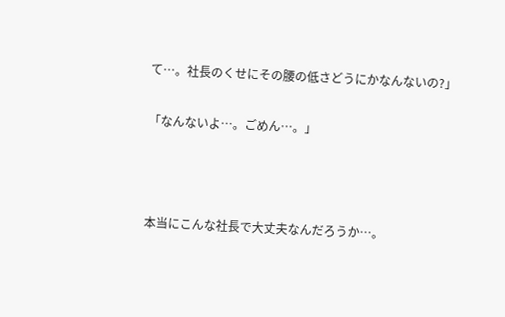て…。社長のくせにその腰の低さどうにかなんないの?」

「なんないよ…。ごめん…。」



本当にこんな社長で大丈夫なんだろうか…。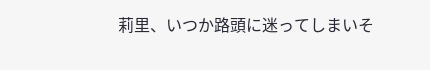莉里、いつか路頭に迷ってしまいそ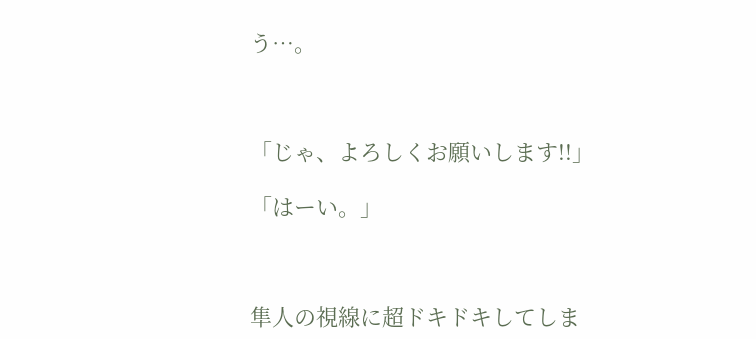う…。



「じゃ、よろしくお願いします!!」

「はーい。」



隼人の視線に超ドキドキしてしま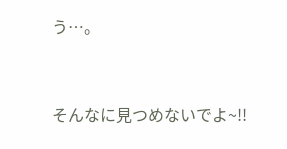う…。



そんなに見つめないでよ~!!